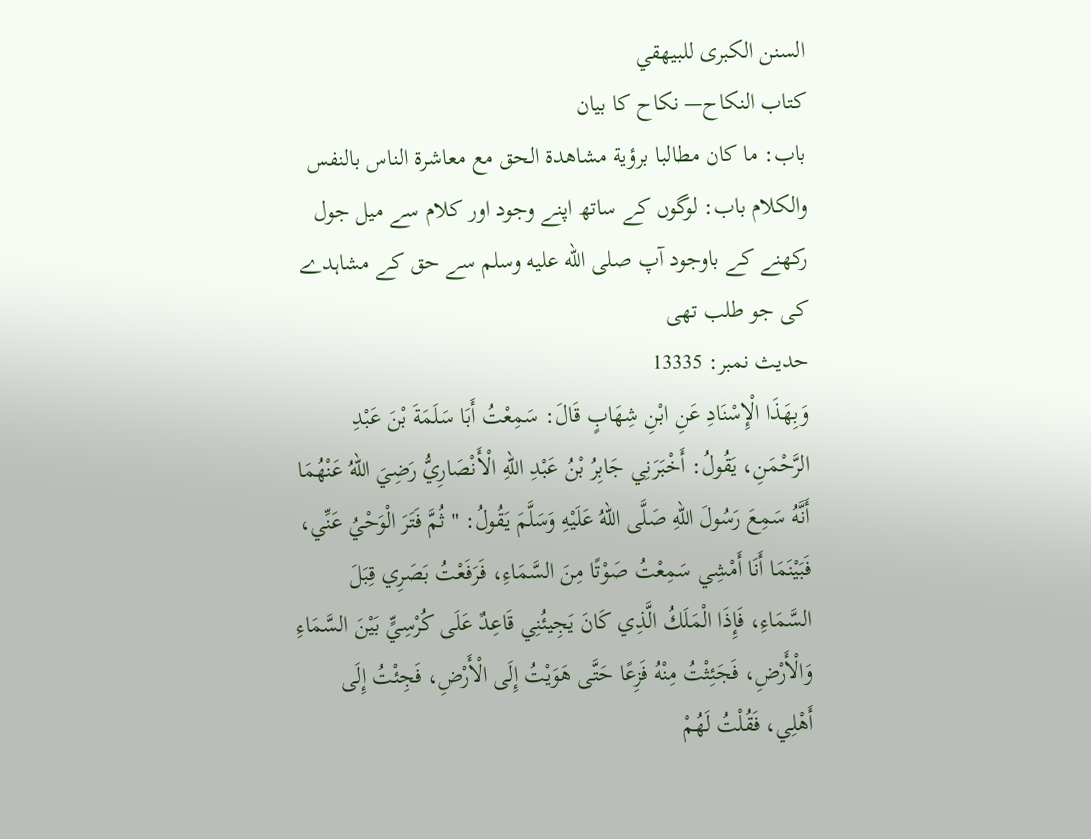السنن الكبرى للبيهقي
كتاب النكاح— نکاح کا بیان
باب: ما كان مطالبا برؤية مشاهدة الحق مع معاشرة الناس بالنفس والكلام باب: لوگوں کے ساتھ اپنے وجود اور کلام سے میل جول رکھنے کے باوجود آپ صلى الله عليه وسلم سے حق کے مشاہدے کی جو طلب تھی
حدیث نمبر: 13335
وَبِهَذَا الْإِسْنَادِ عَنِ ابْنِ شِهَابٍ قَالَ: سَمِعْتُ أَبَا سَلَمَةَ بْنَ عَبْدِ الرَّحْمَنِ، يَقُولُ: أَخْبَرَنِي جَابِرُ بْنُ عَبْدِ اللهِ الْأَنْصَارِيُّ رَضِيَ اللهُ عَنْهُمَا أَنَّهُ سَمِعَ رَسُولَ اللهِ صَلَّى اللهُ عَلَيْهِ وَسَلَّمَ يَقُولُ: " ثُمَّ فَتَرَ الْوَحْيُ عَنِّي، فَبَيْنَمَا أَنَا أَمْشِي سَمِعْتُ صَوْتًا مِنَ السَّمَاءِ، فَرَفَعْتُ بَصَرِي قِبَلَ السَّمَاءِ، فَإِذَا الْمَلَكُ الَّذِي كَانَ يَجِيئُنِي قَاعِدٌ عَلَى كُرْسِيٍّ بَيْنَ السَّمَاءِ وَالْأَرْضِ، فَجَئِثْتُ مِنْهُ فَزِعًا حَتَّى هَوَيْتُ إِلَى الْأَرْضِ، فَجِئْتُ إِلَى أَهْلِي، فَقُلْتُ لَهُمْ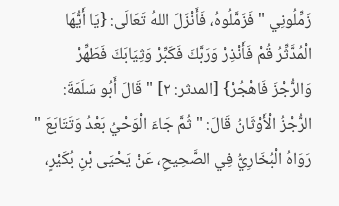زَمِّلُونِي " فَزَمَّلُوهُ، فَأَنْزَلَ اللهُ تَعَالَى: {يَا أَيُّهَا الْمُدَّثِّرُ قُمْ فَأَنْذِرْ وَرَبَّكَ فَكَبِّرْ وَثِيَابَكَ فَطَهِّرْ وَالرُّجْزَ فَاهْجُرْ} [المدثر: ٢] " قَالَ أَبُو سَلَمَةَ: الرُّجْزُ الْأَوْثَانُ قَالَ: " ثُمَّ جَاءَ الْوَحْيُ بَعْدُ وَتَتَابَعَ " رَوَاهُ الْبُخَارِيُّ فِي الصَّحِيحِ، عَنْ يَحْيَى بْنِ بُكَيْرٍ،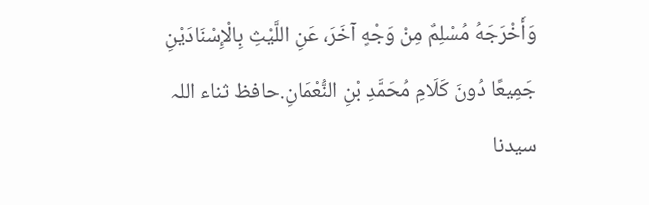وَأَخْرَجَهُ مُسْلِمٌ مِنْ وَجْهٍ آخَرَ، عَنِ اللَّيْثِ بِالْإِسْنَادَيْنِ جَمِيعًا دُونَ كَلَامِ مُحَمَّدِ بْنِ النُّعْمَانِ.حافظ ثناء اللہ
سیدنا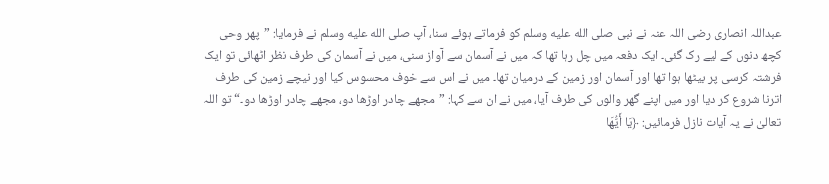عبداللہ انصاری رضی اللہ عنہ نے نبی صلى الله عليه وسلم کو فرماتے ہوئے سنا، آپ صلى الله عليه وسلم نے فرمایا: ”پھر وحی کچھ دنوں کے لیے رک گئی۔ ایک دفعہ میں چل رہا تھا کہ میں نے آسمان سے آواز سنی، میں نے آسمان کی طرف نظر اٹھائی تو ایک فرشتہ کرسی پر بیٹھا ہوا تھا اور آسمان اور زمین کے درمیان تھا۔ میں نے اس سے خوف محسوس کیا اور نیچے زمین کی طرف اترنا شروع کر دیا اور میں اپنے گھر والوں کی طرف آیا، میں نے ان سے کہا: ”مجھے چادر اوڑھا دو، مجھے چادر اوڑھا دو۔“ تو اللہ تعالیٰ نے یہ آیات نازل فرمائیں: ﴿يَا أَيُّهَا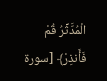الْمُدَّثِّرُ قُمْ فَأَنذِرْ﴾ [سورة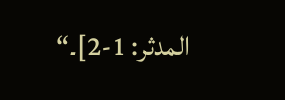المدثر: 1-2]۔“